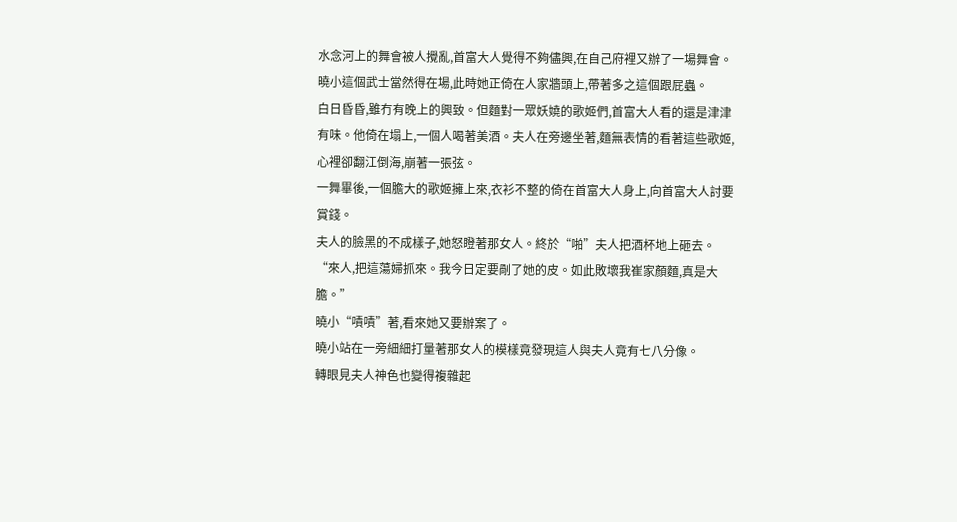水念河上的舞會被人攪亂,首富大人覺得不夠儘興,在自己府裡又辦了一場舞會。
曉小這個武士當然得在場,此時她正倚在人家牆頭上,帶著多之這個跟屁蟲。
白日昏昏,雖冇有晚上的興致。但麵對一眾妖嬈的歌姬們,首富大人看的還是津津有味。他倚在塌上,一個人喝著美酒。夫人在旁邊坐著,麵無表情的看著這些歌姬,心裡卻翻江倒海,崩著一張弦。
一舞畢後,一個膽大的歌姬擁上來,衣衫不整的倚在首富大人身上,向首富大人討要賞錢。
夫人的臉黑的不成樣子,她怒瞪著那女人。終於“啪”夫人把酒杯地上砸去。
“來人,把這蕩婦抓來。我今日定要剮了她的皮。如此敗壞我崔家顏麵,真是大膽。”
曉小“嘖嘖”著,看來她又要辦案了。
曉小站在一旁細細打量著那女人的模樣竟發現這人與夫人竟有七八分像。
轉眼見夫人神色也變得複雜起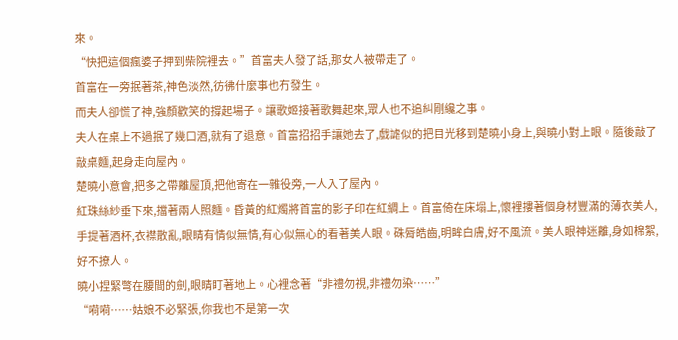來。
“快把這個瘋婆子押到柴院裡去。”首富夫人發了話,那女人被帶走了。
首富在一旁抿著茶,神色淡然,彷彿什麼事也冇發生。
而夫人卻慌了神,強顏歡笑的撐起場子。讓歌姬接著歌舞起來,眾人也不追糾剛纔之事。
夫人在桌上不過抿了幾口酒,就有了退意。首富招招手讓她去了,戲謔似的把目光移到楚曉小身上,與曉小對上眼。隨後敲了敲桌麵,起身走向屋內。
楚曉小意會,把多之帶離屋頂,把他寄在一雜役旁,一人入了屋內。
紅珠絲紗垂下來,擋著兩人照麵。昏黃的紅燭將首富的影子印在紅綢上。首富倚在床塌上,懷裡摟著個身材豐滿的薄衣美人,手提著酒杯,衣襟散亂,眼睛有情似無情,有心似無心的看著美人眼。硃脣皓齒,明眸白膚,好不風流。美人眼神迷離,身如棉絮,好不撩人。
曉小捏緊彆在腰間的劍,眼睛盯著地上。心裡念著“非禮勿視,非禮勿染……”
“嗬嗬……姑娘不必緊張,你我也不是第一次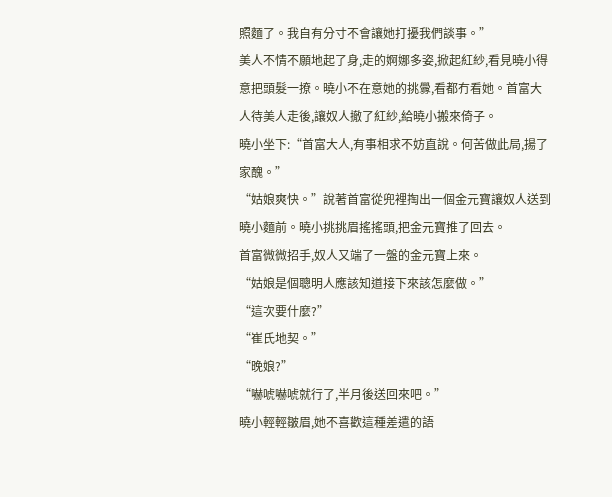照麵了。我自有分寸不會讓她打擾我們談事。”
美人不情不願地起了身,走的婀娜多姿,掀起紅紗,看見曉小得意把頭髮一撩。曉小不在意她的挑釁,看都冇看她。首富大人待美人走後,讓奴人撤了紅紗,給曉小搬來倚子。
曉小坐下:“首富大人,有事相求不妨直說。何苦做此局,揚了家醜。”
“姑娘爽快。”說著首富從兜裡掏出一個金元寶讓奴人送到曉小麵前。曉小挑挑眉搖搖頭,把金元寶推了回去。
首富微微招手,奴人又端了一盤的金元寶上來。
“姑娘是個聰明人應該知道接下來該怎麼做。”
“這次要什麼?”
“崔氏地契。”
“晚娘?”
“嚇唬嚇唬就行了,半月後送回來吧。”
曉小輕輕皺眉,她不喜歡這種差遣的語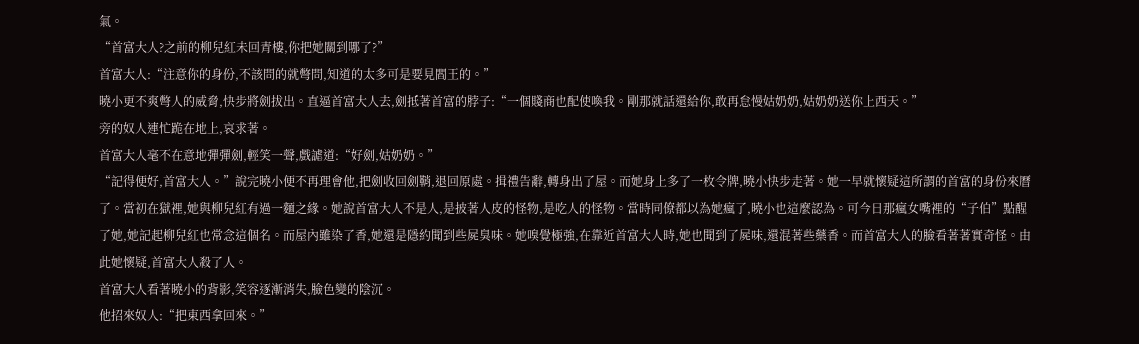氣。
“首富大人?之前的柳兒紅未回青樓,你把她關到哪了?”
首富大人:“注意你的身份,不該問的就彆問,知道的太多可是要見閻王的。”
曉小更不爽彆人的威脅,快步將劍拔出。直逼首富大人去,劍抵著首富的脖子:“一個賤商也配使喚我。剛那就話還給你,敢再怠慢姑奶奶,姑奶奶送你上西天。”
旁的奴人連忙跪在地上,哀求著。
首富大人毫不在意地彈彈劍,輕笑一聲,戲謔道:“好劍,姑奶奶。”
“記得便好,首富大人。”說完曉小便不再理會他,把劍收回劍鞘,退回原處。揖禮告辭,轉身出了屋。而她身上多了一枚令牌,曉小快步走著。她一早就懷疑這所謂的首富的身份來曆了。當初在獄裡,她與柳兒紅有過一麵之緣。她說首富大人不是人,是披著人皮的怪物,是吃人的怪物。當時同僚都以為她瘋了,曉小也這麼認為。可今日那瘋女嘴裡的“子伯”點醒了她,她記起柳兒紅也常念這個名。而屋內雖染了香,她還是隱約聞到些屍臭味。她嗅覺極強,在靠近首富大人時,她也聞到了屍味,還混著些藥香。而首富大人的臉看著著實奇怪。由此她懷疑,首富大人殺了人。
首富大人看著曉小的背影,笑容逐漸消失,臉色變的陰沉。
他招來奴人:“把東西拿回來。”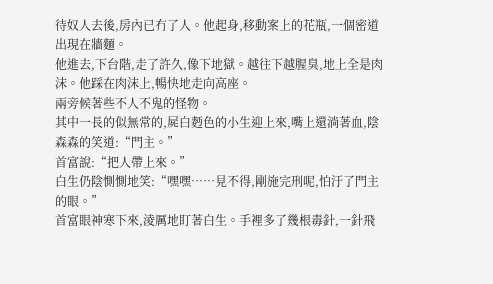待奴人去後,房內已冇了人。他起身,移動案上的花瓶,一個密道出現在牆麵。
他進去,下台階,走了許久,像下地獄。越往下越腥臭,地上全是肉沫。他踩在肉沫上,暢快地走向高座。
兩旁候著些不人不鬼的怪物。
其中一長的似無常的,屍白麪色的小生迎上來,嘴上還淌著血,陰森森的笑道:“門主。”
首富說:“把人帶上來。”
白生仍陰惻惻地笑:“嘿嘿……見不得,剛施完刑呢,怕汙了門主的眼。”
首富眼神寒下來,淩厲地盯著白生。手裡多了幾根毒針,一針飛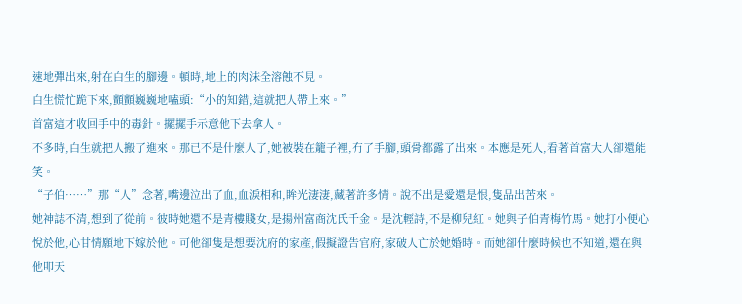速地彈出來,射在白生的腳邊。頓時,地上的肉沫全溶蝕不見。
白生慌忙跪下來,顫顫巍巍地嗑頭:“小的知錯,這就把人帶上來。”
首富這才收回手中的毒針。擺擺手示意他下去拿人。
不多時,白生就把人搬了進來。那已不是什麼人了,她被裝在籠子裡,冇了手腳,頭骨都露了出來。本應是死人,看著首富大人卻還能笑。
“子伯……”那“人”念著,嘴邊泣出了血,血淚相和,眸光淒淒,藏著許多情。說不出是愛還是恨,隻品出苦來。
她神誌不清,想到了從前。彼時她還不是青樓賤女,是揚州富商沈氏千金。是沈輕詩,不是柳兒紅。她與子伯青梅竹馬。她打小便心悅於他,心甘情願地下嫁於他。可他卻隻是想要沈府的家產,假擬證告官府,家破人亡於她婚時。而她卻什麼時候也不知道,還在與他叩天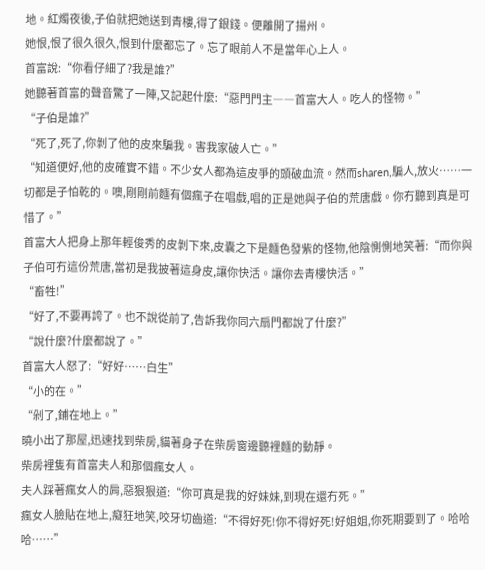地。紅燭夜後,子伯就把她送到青樓,得了銀錢。便離開了揚州。
她恨,恨了很久很久,恨到什麼都忘了。忘了眼前人不是當年心上人。
首富說:“你看仔細了?我是誰?”
她聽著首富的聲音驚了一陣,又記起什麼:“惡門門主――首富大人。吃人的怪物。”
“子伯是誰?”
“死了,死了,你剝了他的皮來騙我。害我家破人亡。”
“知道便好,他的皮確實不錯。不少女人都為這皮爭的頭破血流。然而sharen,騙人,放火……一切都是子怕乾的。噢,剛剛前麵有個瘋子在唱戲,唱的正是她與子伯的荒唐戲。你冇聽到真是可惜了。”
首富大人把身上那年輕俊秀的皮剝下來,皮囊之下是麵色發紫的怪物,他陰惻惻地笑著:“而你與子伯可冇這份荒唐,當初是我披著這身皮,讓你快活。讓你去青樓快活。”
“畜牲!”
“好了,不要再誇了。也不說從前了,告訴我你同六扇門都說了什麼?”
“說什麼?什麼都說了。”
首富大人怒了:“好好……白生”
“小的在。”
“剁了,鋪在地上。”
曉小出了那屋,迅速找到柴房,貓著身子在柴房窗邊聽裡麵的動靜。
柴房裡隻有首富夫人和那個瘋女人。
夫人踩著瘋女人的肩,惡狠狠道:“你可真是我的好妹妹,到現在還冇死。”
瘋女人臉貼在地上,癡狂地笑,咬牙切齒道:“不得好死!你不得好死!好姐姐,你死期要到了。哈哈哈……”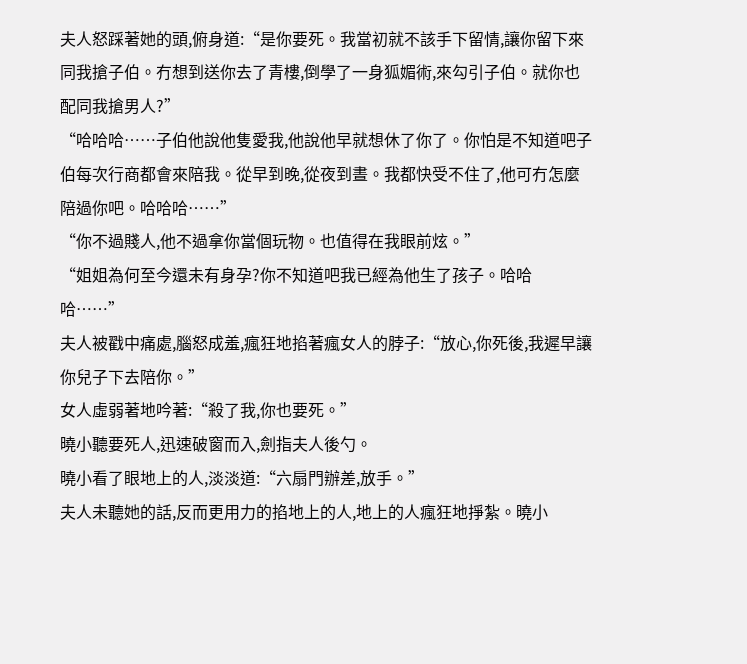夫人怒踩著她的頭,俯身道:“是你要死。我當初就不該手下留情,讓你留下來同我搶子伯。冇想到送你去了青樓,倒學了一身狐媚術,來勾引子伯。就你也配同我搶男人?”
“哈哈哈……子伯他說他隻愛我,他說他早就想休了你了。你怕是不知道吧子伯每次行商都會來陪我。從早到晚,從夜到晝。我都快受不住了,他可冇怎麼陪過你吧。哈哈哈……”
“你不過賤人,他不過拿你當個玩物。也值得在我眼前炫。”
“姐姐為何至今還未有身孕?你不知道吧我已經為他生了孩子。哈哈哈……”
夫人被戳中痛處,腦怒成羞,瘋狂地掐著瘋女人的脖子:“放心,你死後,我遲早讓你兒子下去陪你。”
女人虛弱著地吟著:“殺了我,你也要死。”
曉小聽要死人,迅速破窗而入,劍指夫人後勺。
曉小看了眼地上的人,淡淡道:“六扇門辦差,放手。”
夫人未聽她的話,反而更用力的掐地上的人,地上的人瘋狂地掙紮。曉小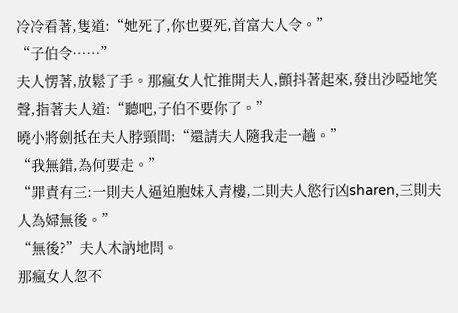冷冷看著,隻道:“她死了,你也要死,首富大人令。”
“子伯令……”
夫人愣著,放鬆了手。那瘋女人忙推開夫人,顫抖著起來,發出沙啞地笑聲,指著夫人道:“聽吧,子伯不要你了。”
曉小將劍抵在夫人脖頸間:“還請夫人隨我走一趟。”
“我無錯,為何要走。”
“罪責有三:一則夫人逼迫胞妹入青樓,二則夫人慾行凶sharen,三則夫人為婦無後。”
“無後?”夫人木訥地問。
那瘋女人忽不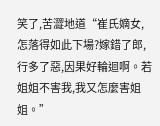笑了,苦澀地道“崔氏嫡女,怎落得如此下場?嫁錯了郎,行多了惡,因果好輪迴啊。若姐姐不害我,我又怎麼害姐姐。”